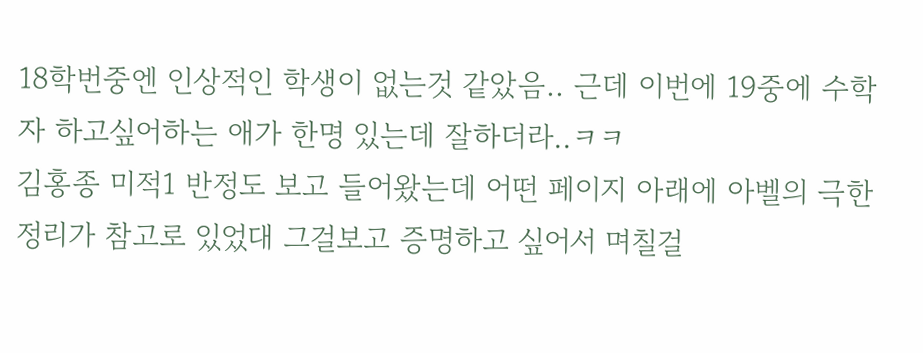18학번중엔 인상적인 학생이 없는것 같았음.. 근데 이번에 19중에 수학자 하고싶어하는 애가 한명 있는데 잘하더라..ㅋㅋ
김홍종 미적1 반정도 보고 들어왔는데 어떤 페이지 아래에 아벨의 극한정리가 참고로 있었대 그걸보고 증명하고 싶어서 며칠걸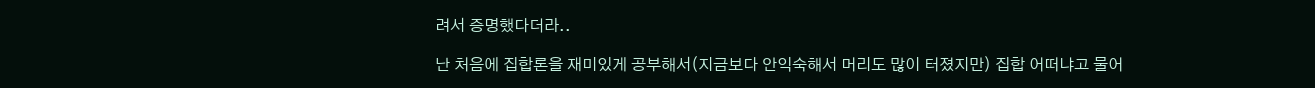려서 증명했다더라..

난 처음에 집합론을 재미있게 공부해서(지금보다 안익숙해서 머리도 많이 터졌지만) 집합 어떠냐고 물어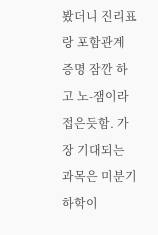봤더니 진리표랑 포함관계 증명 잠깐 하고 노-잼이라 접은듯함. 가장 기대되는 과목은 미분기하학이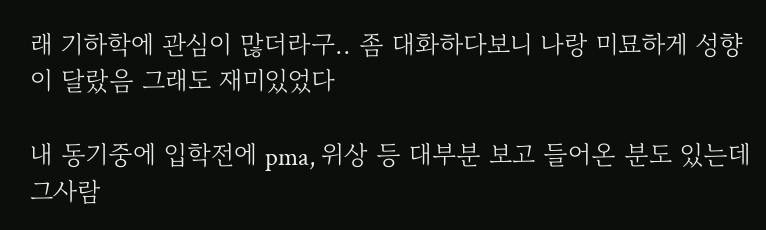래 기하학에 관심이 많더라구.. 좀 대화하다보니 나랑 미묘하게 성향이 달랐음 그래도 재미있었다

내 동기중에 입학전에 pma, 위상 등 대부분 보고 들어온 분도 있는데 그사람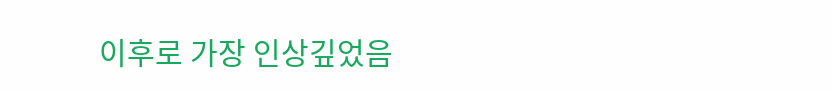이후로 가장 인상깊었음